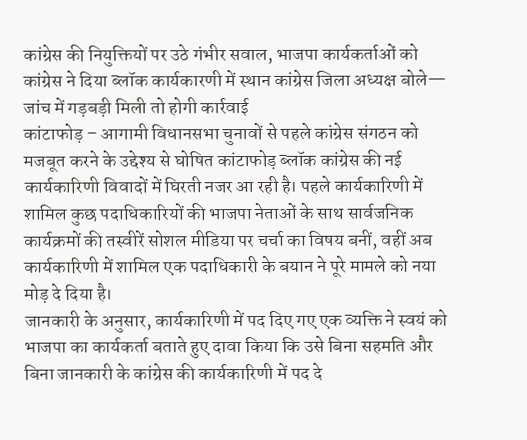कांग्रेस की नियुक्तियों पर उठे गंभीर सवाल, भाजपा कार्यकर्ताओं को कांग्रेस ने दिया ब्लॉक कार्यकारणी में स्थान कांग्रेस जिला अध्यक्ष बोले— जांच में गड़बड़ी मिली तो होगी कार्रवाई
कांटाफोड़ – आगामी विधानसभा चुनावों से पहले कांग्रेस संगठन को मजबूत करने के उद्देश्य से घोषित कांटाफोड़ ब्लॉक कांग्रेस की नई कार्यकारिणी विवादों में घिरती नजर आ रही है। पहले कार्यकारिणी में शामिल कुछ पदाधिकारियों की भाजपा नेताओं के साथ सार्वजनिक कार्यक्रमों की तस्वीरें सोशल मीडिया पर चर्चा का विषय बनीं, वहीं अब कार्यकारिणी में शामिल एक पदाधिकारी के बयान ने पूरे मामले को नया मोड़ दे दिया है।
जानकारी के अनुसार, कार्यकारिणी में पद दिए गए एक व्यक्ति ने स्वयं को भाजपा का कार्यकर्ता बताते हुए दावा किया कि उसे बिना सहमति और बिना जानकारी के कांग्रेस की कार्यकारिणी में पद दे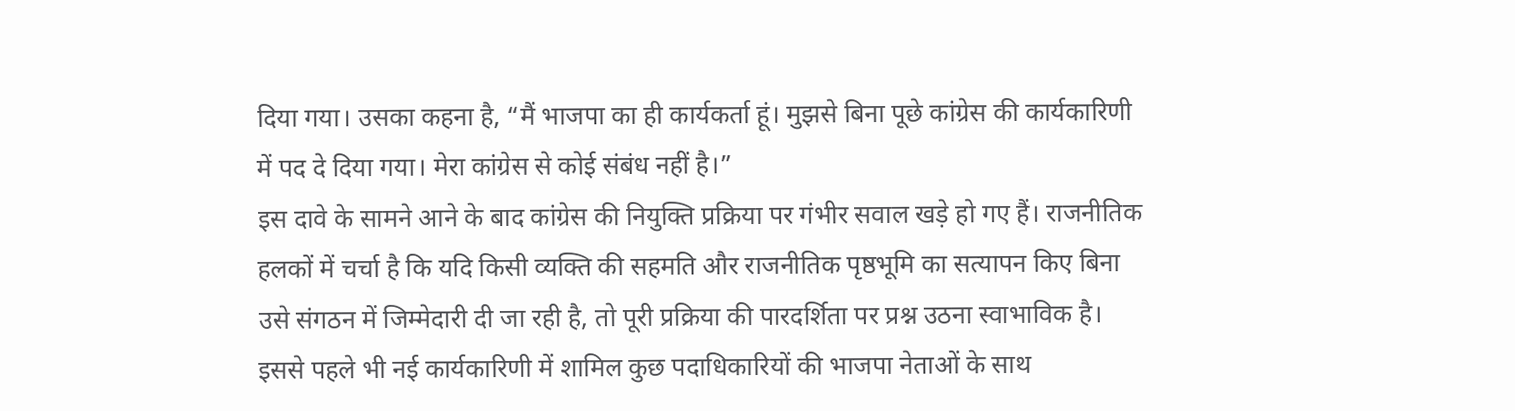दिया गया। उसका कहना है, “मैं भाजपा का ही कार्यकर्ता हूं। मुझसे बिना पूछे कांग्रेस की कार्यकारिणी में पद दे दिया गया। मेरा कांग्रेस से कोई संबंध नहीं है।”
इस दावे के सामने आने के बाद कांग्रेस की नियुक्ति प्रक्रिया पर गंभीर सवाल खड़े हो गए हैं। राजनीतिक हलकों में चर्चा है कि यदि किसी व्यक्ति की सहमति और राजनीतिक पृष्ठभूमि का सत्यापन किए बिना उसे संगठन में जिम्मेदारी दी जा रही है, तो पूरी प्रक्रिया की पारदर्शिता पर प्रश्न उठना स्वाभाविक है।
इससे पहले भी नई कार्यकारिणी में शामिल कुछ पदाधिकारियों की भाजपा नेताओं के साथ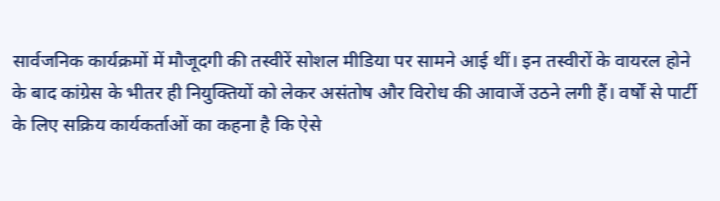सार्वजनिक कार्यक्रमों में मौजूदगी की तस्वीरें सोशल मीडिया पर सामने आई थीं। इन तस्वीरों के वायरल होने के बाद कांग्रेस के भीतर ही नियुक्तियों को लेकर असंतोष और विरोध की आवाजें उठने लगी हैं। वर्षों से पार्टी के लिए सक्रिय कार्यकर्ताओं का कहना है कि ऐसे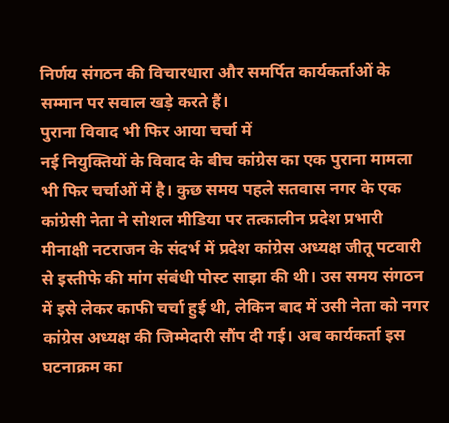निर्णय संगठन की विचारधारा और समर्पित कार्यकर्ताओं के सम्मान पर सवाल खड़े करते हैं।
पुराना विवाद भी फिर आया चर्चा में
नई नियुक्तियों के विवाद के बीच कांग्रेस का एक पुराना मामला भी फिर चर्चाओं में है। कुछ समय पहले सतवास नगर के एक कांग्रेसी नेता ने सोशल मीडिया पर तत्कालीन प्रदेश प्रभारी मीनाक्षी नटराजन के संदर्भ में प्रदेश कांग्रेस अध्यक्ष जीतू पटवारी से इस्तीफे की मांग संबंधी पोस्ट साझा की थी। उस समय संगठन में इसे लेकर काफी चर्चा हुई थी, लेकिन बाद में उसी नेता को नगर कांग्रेस अध्यक्ष की जिम्मेदारी सौंप दी गई। अब कार्यकर्ता इस घटनाक्रम का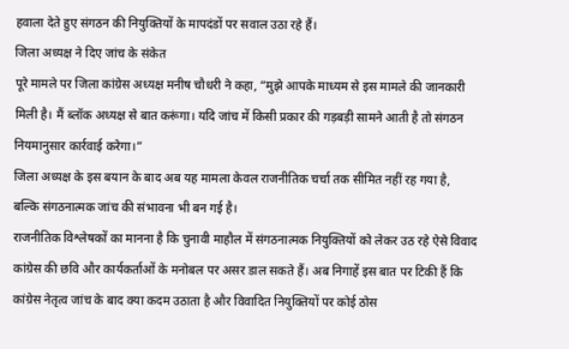हवाला देते हुए संगठन की नियुक्तियों के मापदंडों पर सवाल उठा रहे हैं।
जिला अध्यक्ष ने दिए जांच के संकेत
पूरे मामले पर जिला कांग्रेस अध्यक्ष मनीष चौधरी ने कहा, “मुझे आपके माध्यम से इस मामले की जानकारी मिली है। मैं ब्लॉक अध्यक्ष से बात करूंगा। यदि जांच में किसी प्रकार की गड़बड़ी सामने आती है तो संगठन नियमानुसार कार्रवाई करेगा।”
जिला अध्यक्ष के इस बयान के बाद अब यह मामला केवल राजनीतिक चर्चा तक सीमित नहीं रह गया है, बल्कि संगठनात्मक जांच की संभावना भी बन गई है।
राजनीतिक विश्लेषकों का मानना है कि चुनावी माहौल में संगठनात्मक नियुक्तियों को लेकर उठ रहे ऐसे विवाद कांग्रेस की छवि और कार्यकर्ताओं के मनोबल पर असर डाल सकते हैं। अब निगाहें इस बात पर टिकी हैं कि कांग्रेस नेतृत्व जांच के बाद क्या कदम उठाता है और विवादित नियुक्तियों पर कोई ठोस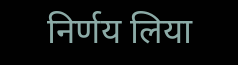निर्णय लिया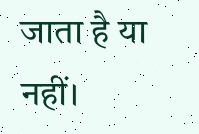जाता है या नहीं।